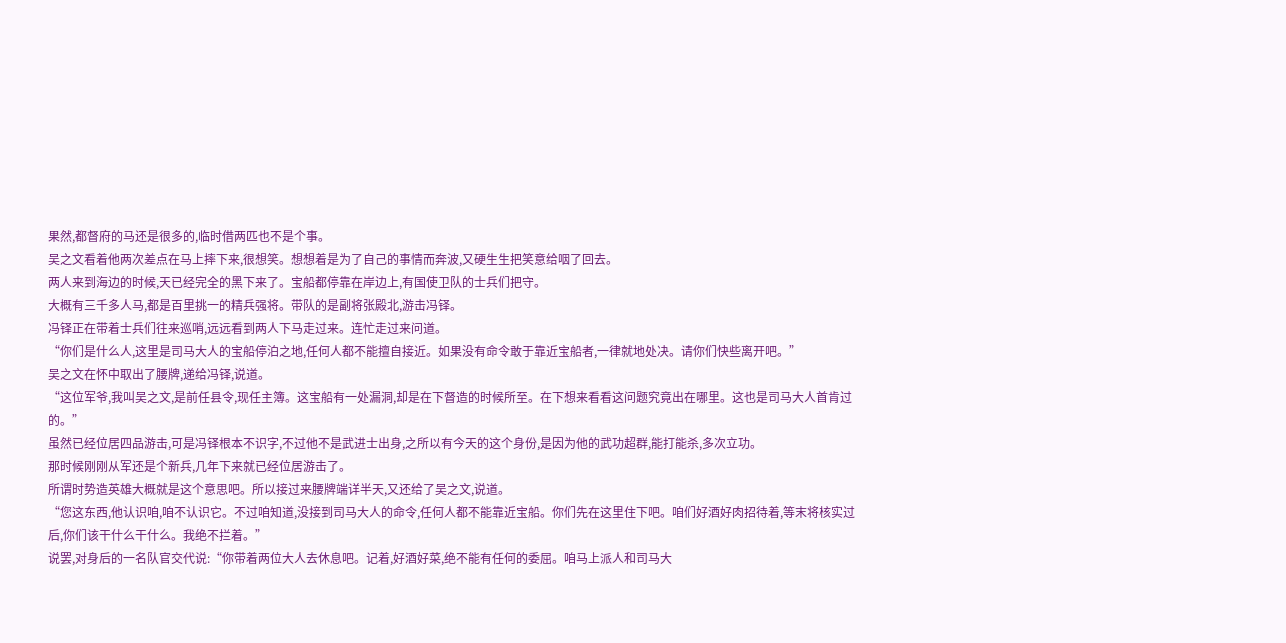果然,都督府的马还是很多的,临时借两匹也不是个事。
吴之文看着他两次差点在马上摔下来,很想笑。想想着是为了自己的事情而奔波,又硬生生把笑意给咽了回去。
两人来到海边的时候,天已经完全的黑下来了。宝船都停靠在岸边上,有国使卫队的士兵们把守。
大概有三千多人马,都是百里挑一的精兵强将。带队的是副将张殿北,游击冯铎。
冯铎正在带着士兵们往来巡哨,远远看到两人下马走过来。连忙走过来问道。
“你们是什么人,这里是司马大人的宝船停泊之地,任何人都不能擅自接近。如果没有命令敢于靠近宝船者,一律就地处决。请你们快些离开吧。”
吴之文在怀中取出了腰牌,递给冯铎,说道。
“这位军爷,我叫吴之文,是前任县令,现任主簿。这宝船有一处漏洞,却是在下督造的时候所至。在下想来看看这问题究竟出在哪里。这也是司马大人首肯过的。”
虽然已经位居四品游击,可是冯铎根本不识字,不过他不是武进士出身,之所以有今天的这个身份,是因为他的武功超群,能打能杀,多次立功。
那时候刚刚从军还是个新兵,几年下来就已经位居游击了。
所谓时势造英雄大概就是这个意思吧。所以接过来腰牌端详半天,又还给了吴之文,说道。
“您这东西,他认识咱,咱不认识它。不过咱知道,没接到司马大人的命令,任何人都不能靠近宝船。你们先在这里住下吧。咱们好酒好肉招待着,等末将核实过后,你们该干什么干什么。我绝不拦着。”
说罢,对身后的一名队官交代说:“你带着两位大人去休息吧。记着,好酒好菜,绝不能有任何的委屈。咱马上派人和司马大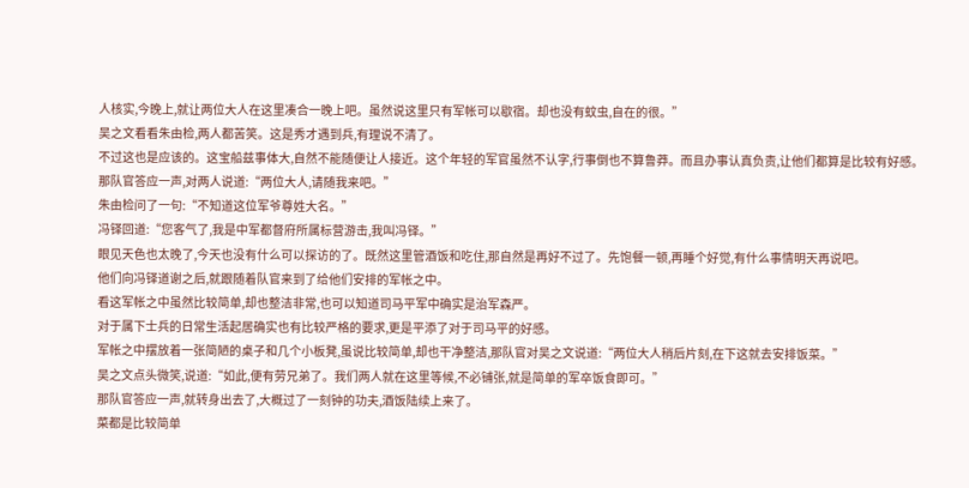人核实,今晚上,就让两位大人在这里凑合一晚上吧。虽然说这里只有军帐可以歇宿。却也没有蚊虫,自在的很。”
吴之文看看朱由检,两人都苦笑。这是秀才遇到兵,有理说不清了。
不过这也是应该的。这宝船兹事体大,自然不能随便让人接近。这个年轻的军官虽然不认字,行事倒也不算鲁莽。而且办事认真负责,让他们都算是比较有好感。
那队官答应一声,对两人说道:“两位大人,请随我来吧。”
朱由检问了一句:“不知道这位军爷尊姓大名。”
冯铎回道:“您客气了,我是中军都督府所属标营游击,我叫冯铎。”
眼见天色也太晚了,今天也没有什么可以探访的了。既然这里管酒饭和吃住,那自然是再好不过了。先饱餐一顿,再睡个好觉,有什么事情明天再说吧。
他们向冯铎道谢之后,就跟随着队官来到了给他们安排的军帐之中。
看这军帐之中虽然比较简单,却也整洁非常,也可以知道司马平军中确实是治军森严。
对于属下士兵的日常生活起居确实也有比较严格的要求,更是平添了对于司马平的好感。
军帐之中摆放着一张简陋的桌子和几个小板凳,虽说比较简单,却也干净整洁,那队官对吴之文说道:“两位大人稍后片刻,在下这就去安排饭菜。”
吴之文点头微笑,说道:“如此,便有劳兄弟了。我们两人就在这里等候,不必铺张,就是简单的军卒饭食即可。”
那队官答应一声,就转身出去了,大概过了一刻钟的功夫,酒饭陆续上来了。
菜都是比较简单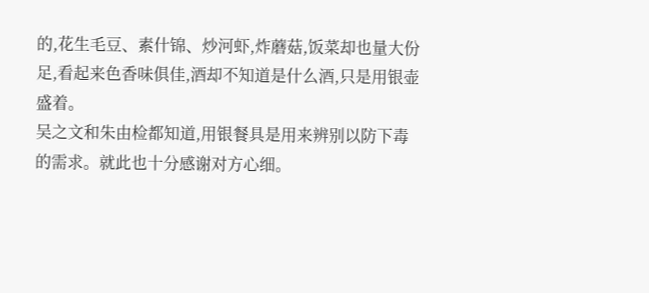的,花生毛豆、素什锦、炒河虾,炸蘑菇,饭菜却也量大份足,看起来色香味俱佳,酒却不知道是什么酒,只是用银壶盛着。
吴之文和朱由检都知道,用银餐具是用来辨别以防下毒的需求。就此也十分感谢对方心细。